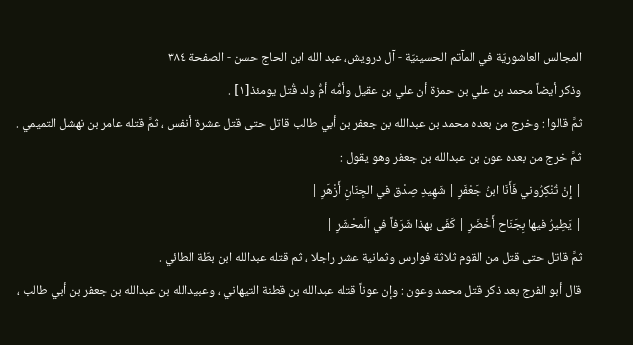المجالس العاشوريّة في المآتم الحسينيّة - آل درويش، عبد الله ابن الحاج حسن - الصفحة ٣٨٤
وذكر أيضاً محمد بن علي بن حمزة أن علي بن عقيل وأمُّه أمُّ ولد قُتل يومئذ[١] .
ثمَّ قالوا : وخرج من بعده محمد بن عبدالله بن جعفر بن أبي طالب قاتل حتى قتل عشرة أنفس ، ثمَّ قتله عامر بن نهشل التميمي .
ثمَّ خرج من بعده عون بن عبدالله بن جعفر وهو يقول :
| إِنْ تُنْكِرُوني فَأَنَا ابنُ جَعْفَرِ | شَهِيدِ صِدْق في الجِنَانِ أَزْهَرِ |
| يَطِيرُ فيها بِجَنَاح أَخْضَرِ | كَفَى بهذا شَرَفاً في الَمحْشَرِ |
ثمَّ قاتل حتى قتل من القوم ثلاثة فوارس وثمانية عشر راجلا ، ثم قتله عبدالله ابن بطّة الطائي .
قال أبو الفرج بعد ذكر قتل محمد وعون : وإن عوناً قتله عبدالله بن قطنة التيهاني ، وعبيدالله بن عبدالله بن جعفر بن أبي طالب ،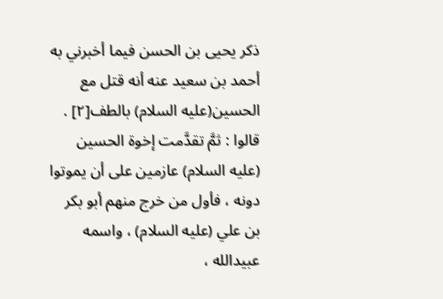ذكر يحيى بن الحسن فيما أخبرني به أحمد بن سعيد عنه أنه قتل مع الحسين(عليه السلام) بالطف[٢] .
قالوا : ثمَّ تقدَّمت إخوة الحسين (عليه السلام) عازمين على أن يموتوا دونه ، فأول من خرج منهم أبو بكر بن علي (عليه السلام) ، واسمه عبيدالله ،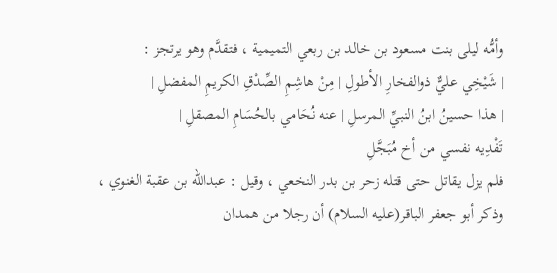وأمُّه ليلى بنت مسعود بن خالد بن ربعي التميمية ، فتقدَّم وهو يرتجز :
| شَيْخِي عليٌّ ذوالفخارِ الأطولِ | مِنْ هاشِمِ الصِّدْقِ الكريمِ المفضلِ |
| هذا حسينُ ابنُ النبيِّ المرسلِ | عنه نُحَامي بالحُسَامِ المصقلِ |
تَفْدِيه نفسي من أخ مُبَجَّلِ
فلم يزل يقاتل حتى قتله زحر بن بدر النخعي ، وقيل : عبدالله بن عقبة الغنوي ، وذكر أبو جعفر الباقر(عليه السلام) أن رجلا من همدان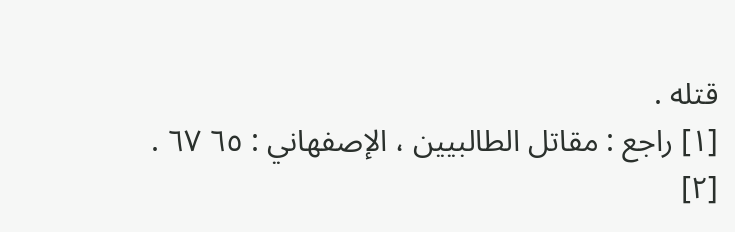قتله .
[١] راجع : مقاتل الطالبيين ، الإصفهاني : ٦٥ ٦٧ . [٢]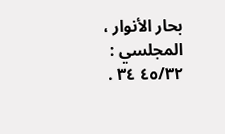بحار الأنوار ، المجلسي : ٤٥/٣٢ ٣٤ .